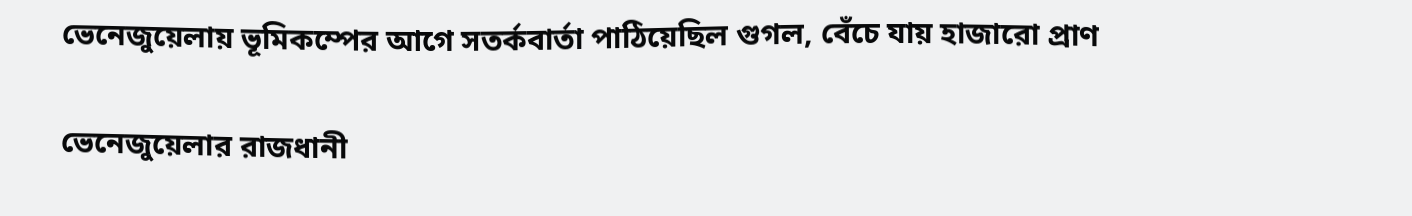ভেনেজুয়েলায় ভূমিকম্পের আগে সতর্কবার্তা পাঠিয়েছিল গুগল, বেঁচে যায় হাজারো প্রাণ

ভেনেজুয়েলার রাজধানী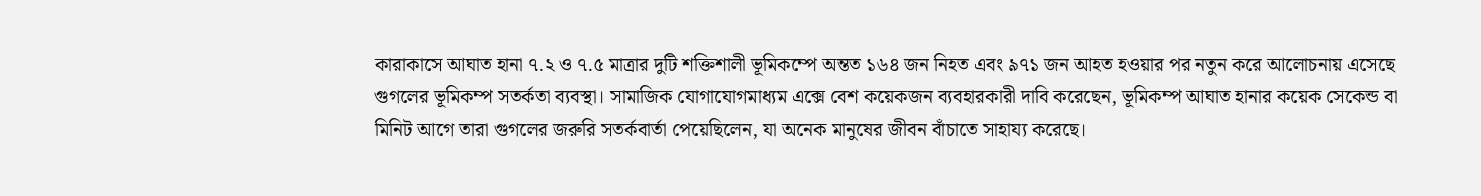কারাকাসে আঘাত হানা ৭.২ ও ৭.৫ মাত্রার দুটি শক্তিশালী ভূমিকম্পে অন্তত ১৬৪ জন নিহত এবং ৯৭১ জন আহত হওয়ার পর নতুন করে আলোচনায় এসেছে গুগলের ভূমিকম্প সতর্কতা ব্যবস্থা। সামাজিক যোগাযোগমাধ্যম এক্সে বেশ কয়েকজন ব্যবহারকারী দাবি করেছেন, ভূমিকম্প আঘাত হানার কয়েক সেকেন্ড বা মিনিট আগে তারা গুগলের জরুরি সতর্কবার্তা পেয়েছিলেন, যা অনেক মানুষের জীবন বাঁচাতে সাহায্য করেছে।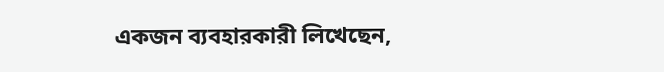একজন ব্যবহারকারী লিখেছেন,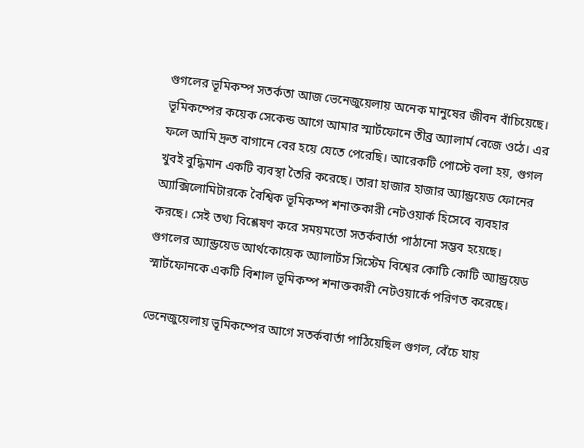গুগলের ভূমিকম্প সতর্কতা আজ ভেনেজুয়েলায় অনেক মানুষের জীবন বাঁচিয়েছে। ভূমিকম্পের কয়েক সেকেন্ড আগে আমার স্মার্টফোনে তীব্র অ্যালার্ম বেজে ওঠে। এর ফলে আমি দ্রুত বাগানে বের হয়ে যেতে পেরেছি। আরেকটি পোস্টে বলা হয়, গুগল খুবই বুদ্ধিমান একটি ব্যবস্থা তৈরি করেছে। তারা হাজার হাজার অ্যান্ড্রয়েড ফোনের অ্যাক্সিলোমিটারকে বৈশ্বিক ভূমিকম্প শনাক্তকারী নেটওয়ার্ক হিসেবে ব্যবহার করছে। সেই তথ্য বিশ্লেষণ করে সময়মতো সতর্কবার্তা পাঠানো সম্ভব হয়েছে। গুগলের অ্যান্ড্রয়েড আর্থকোয়েক অ্যালার্টস সিস্টেম বিশ্বের কোটি কোটি অ্যান্ড্রয়েড স্মার্টফোনকে একটি বিশাল ভূমিকম্প শনাক্তকারী নেটওয়ার্কে পরিণত করেছে।

ভেনেজুয়েলায় ভূমিকম্পের আগে সতর্কবার্তা পাঠিয়েছিল গুগল, বেঁচে যায়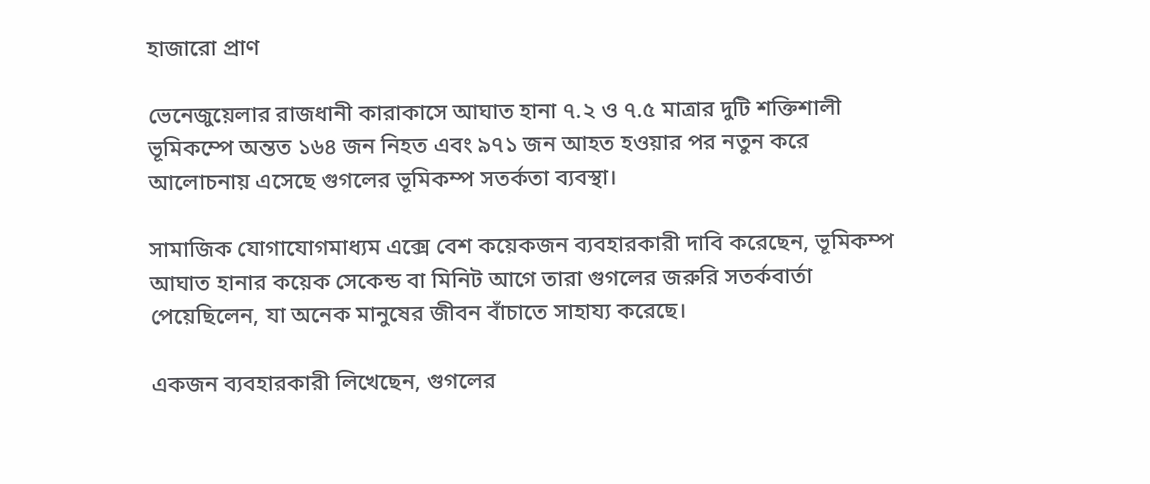হাজারো প্রাণ

ভেনেজুয়েলার রাজধানী কারাকাসে আঘাত হানা ৭.২ ও ৭.৫ মাত্রার দুটি শক্তিশালী ভূমিকম্পে অন্তত ১৬৪ জন নিহত এবং ৯৭১ জন আহত হওয়ার পর নতুন করে আলোচনায় এসেছে গুগলের ভূমিকম্প সতর্কতা ব্যবস্থা।

সামাজিক যোগাযোগমাধ্যম এক্সে বেশ কয়েকজন ব্যবহারকারী দাবি করেছেন, ভূমিকম্প আঘাত হানার কয়েক সেকেন্ড বা মিনিট আগে তারা গুগলের জরুরি সতর্কবার্তা পেয়েছিলেন, যা অনেক মানুষের জীবন বাঁচাতে সাহায্য করেছে।

একজন ব্যবহারকারী লিখেছেন, গুগলের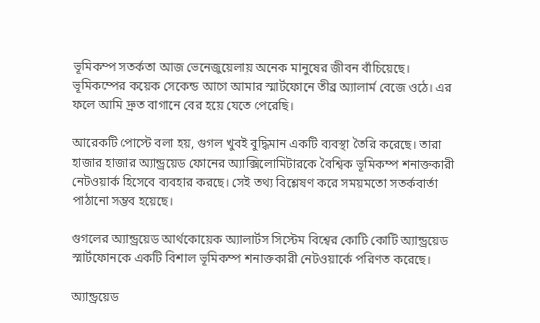ভূমিকম্প সতর্কতা আজ ভেনেজুয়েলায় অনেক মানুষের জীবন বাঁচিয়েছে। ভূমিকম্পের কয়েক সেকেন্ড আগে আমার স্মার্টফোনে তীব্র অ্যালার্ম বেজে ওঠে। এর ফলে আমি দ্রুত বাগানে বের হয়ে যেতে পেরেছি।

আরেকটি পোস্টে বলা হয়, গুগল খুবই বুদ্ধিমান একটি ব্যবস্থা তৈরি করেছে। তারা হাজার হাজার অ্যান্ড্রয়েড ফোনের অ্যাক্সিলোমিটারকে বৈশ্বিক ভূমিকম্প শনাক্তকারী নেটওয়ার্ক হিসেবে ব্যবহার করছে। সেই তথ্য বিশ্লেষণ করে সময়মতো সতর্কবার্তা পাঠানো সম্ভব হয়েছে।

গুগলের অ্যান্ড্রয়েড আর্থকোয়েক অ্যালার্টস সিস্টেম বিশ্বের কোটি কোটি অ্যান্ড্রয়েড স্মার্টফোনকে একটি বিশাল ভূমিকম্প শনাক্তকারী নেটওয়ার্কে পরিণত করেছে।

অ্যান্ড্রয়েড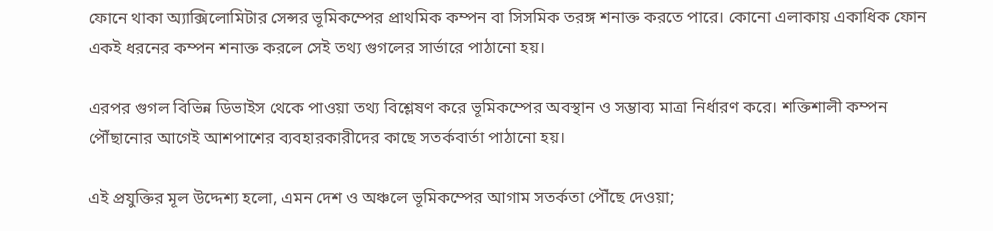ফোনে থাকা অ্যাক্সিলোমিটার সেন্সর ভূমিকম্পের প্রাথমিক কম্পন বা সিসমিক তরঙ্গ শনাক্ত করতে পারে। কোনো এলাকায় একাধিক ফোন একই ধরনের কম্পন শনাক্ত করলে সেই তথ্য গুগলের সার্ভারে পাঠানো হয়।

এরপর গুগল বিভিন্ন ডিভাইস থেকে পাওয়া তথ্য বিশ্লেষণ করে ভূমিকম্পের অবস্থান ও সম্ভাব্য মাত্রা নির্ধারণ করে। শক্তিশালী কম্পন পৌঁছানোর আগেই আশপাশের ব্যবহারকারীদের কাছে সতর্কবার্তা পাঠানো হয়।

এই প্রযুক্তির মূল উদ্দেশ্য হলো, এমন দেশ ও অঞ্চলে ভূমিকম্পের আগাম সতর্কতা পৌঁছে দেওয়া;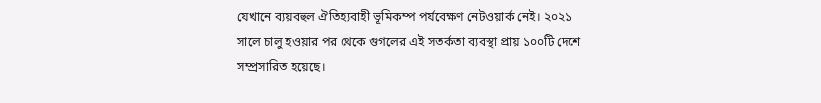যেখানে ব্যয়বহুল ঐতিহ্যবাহী ভূমিকম্প পর্যবেক্ষণ নেটওয়ার্ক নেই। ২০২১ সালে চালু হওয়ার পর থেকে গুগলের এই সতর্কতা ব্যবস্থা প্রায় ১০০টি দেশে সম্প্রসারিত হয়েছে।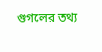গুগলের তথ্য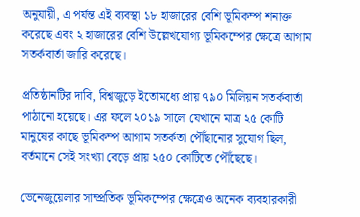অনুযায়ী, এ পর্যন্ত এই ব্যবস্থা ১৮ হাজারের বেশি ভূমিকম্প শনাক্ত করেছে এবং ২ হাজারের বেশি উল্লেখযোগ্য ভূমিকম্পের ক্ষেত্রে আগাম সতর্কবার্তা জারি করেছে।

প্রতিষ্ঠানটির দাবি, বিশ্বজুড়ে ইতোমধ্যে প্রায় ৭৯০ মিলিয়ন সতর্কবার্তা পাঠানো হয়েছে। এর ফলে ২০১৯ সালে যেখানে মাত্র ২৫ কোটি মানুষের কাছে ভূমিকম্প আগাম সতর্কতা পৌঁছানোর সুযোগ ছিল, বর্তমানে সেই সংখ্যা বেড়ে প্রায় ২৫০ কোটিতে পৌঁছেছে।

ভেনেজুয়েলার সাম্প্রতিক ভূমিকম্পের ক্ষেত্রেও অনেক ব্যবহারকারী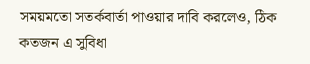সময়মতো সতর্কবার্তা পাওয়ার দাবি করলেও, ঠিক কতজন এ সুবিধা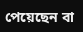পেয়েছেন বা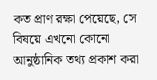কত প্রাণ রক্ষা পেয়েছে, সে বিষয়ে এখনো কোনো আনুষ্ঠানিক তথ্য প্রকাশ করা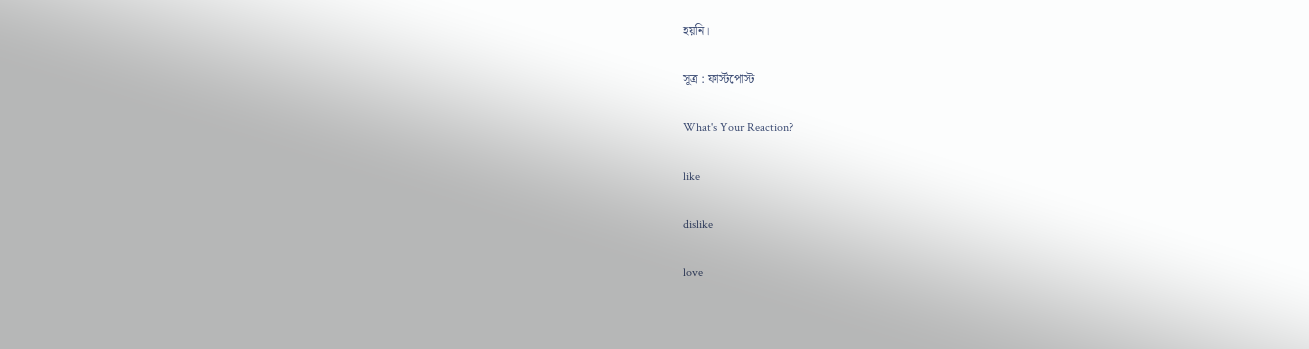হয়নি।

সূত্র : ফার্স্টপোস্ট

What's Your Reaction?

like

dislike

love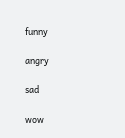funny

angry

sad

wow